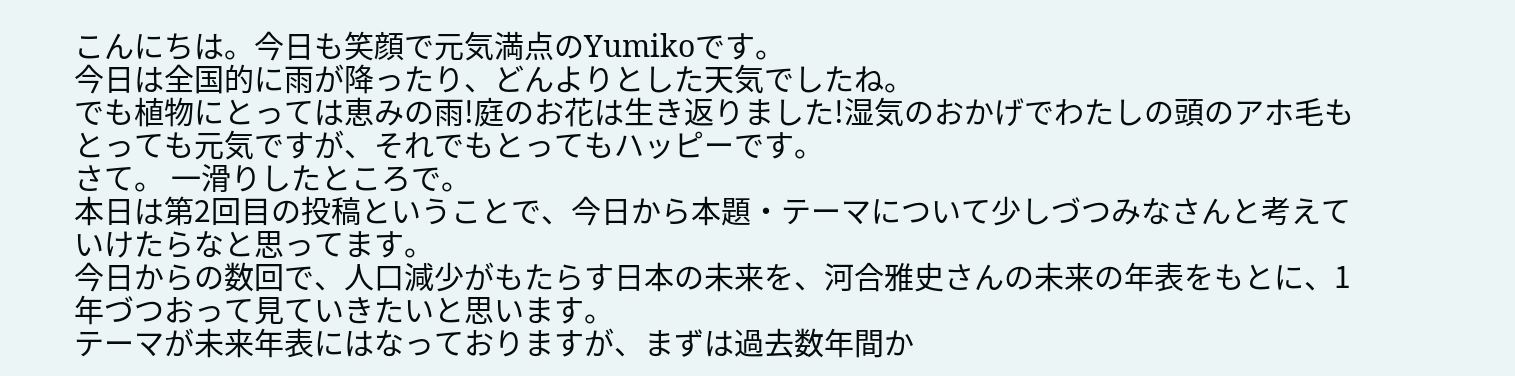こんにちは。今日も笑顔で元気満点のYumikoです。
今日は全国的に雨が降ったり、どんよりとした天気でしたね。
でも植物にとっては恵みの雨!庭のお花は生き返りました!湿気のおかげでわたしの頭のアホ毛もとっても元気ですが、それでもとってもハッピーです。
さて。 一滑りしたところで。
本日は第2回目の投稿ということで、今日から本題・テーマについて少しづつみなさんと考えていけたらなと思ってます。
今日からの数回で、人口減少がもたらす日本の未来を、河合雅史さんの未来の年表をもとに、1年づつおって見ていきたいと思います。
テーマが未来年表にはなっておりますが、まずは過去数年間か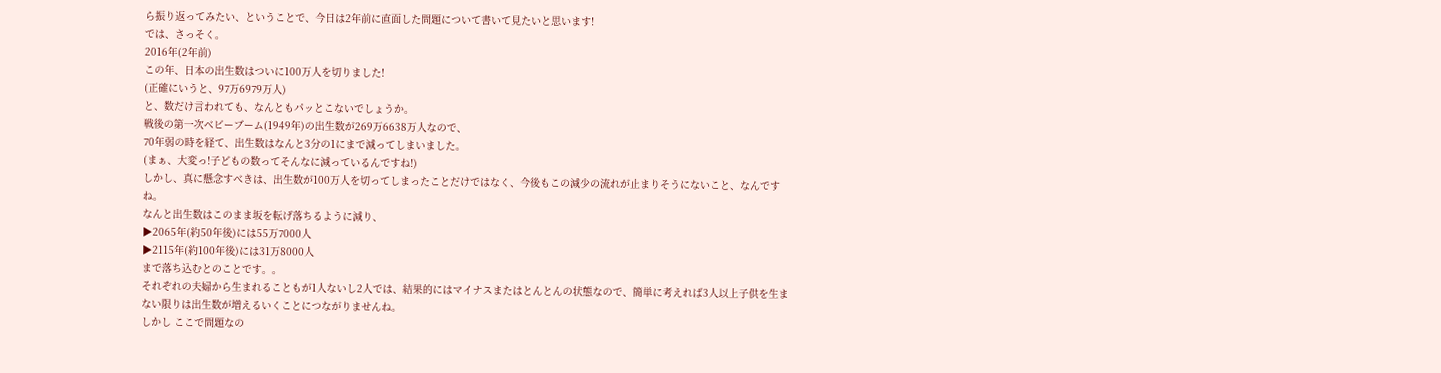ら振り返ってみたい、ということで、今日は2年前に直面した問題について書いて見たいと思います!
では、さっそく。
2016年(2年前)
この年、日本の出生数はついに100万人を切りました!
(正確にいうと、97万6979万人)
と、数だけ言われても、なんともパッとこないでしょうか。
戦後の第一次ベビーブーム(1949年)の出生数が269万6638万人なので、
70年弱の時を経て、出生数はなんと3分の1にまで減ってしまいました。
(まぁ、大変っ!子どもの数ってそんなに減っているんですね!)
しかし、真に懸念すべきは、出生数が100万人を切ってしまったことだけではなく、今後もこの減少の流れが止まりそうにないこと、なんですね。
なんと出生数はこのまま坂を転げ落ちるように減り、
▶2065年(約50年後)には55万7000人
▶2115年(約100年後)には31万8000人
まで落ち込むとのことです。。
それぞれの夫婦から生まれることもが1人ないし2人では、結果的にはマイナスまたはとんとんの状態なので、簡単に考えれば3人以上子供を生まない限りは出生数が増えるいくことにつながりませんね。
しかし ここで問題なの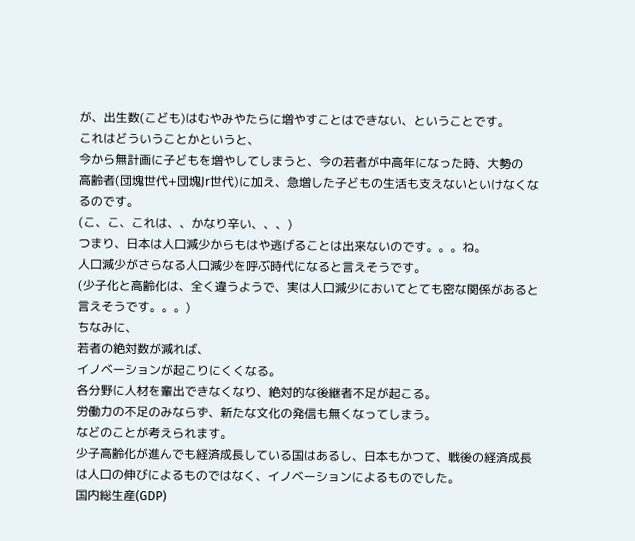が、出生数(こども)はむやみやたらに増やすことはできない、ということです。
これはどういうことかというと、
今から無計画に子どもを増やしてしまうと、今の若者が中高年になった時、大勢の
高齢者(団塊世代+団塊Jr世代)に加え、急増した子どもの生活も支えないといけなくなるのです。
(こ、こ、これは、、かなり辛い、、、)
つまり、日本は人口減少からもはや逃げることは出来ないのです。。。ね。
人口減少がさらなる人口減少を呼ぶ時代になると言えそうです。
(少子化と高齢化は、全く違うようで、実は人口減少においてとても密な関係があると言えそうです。。。)
ちなみに、
若者の絶対数が減れば、
イノベーションが起こりにくくなる。
各分野に人材を輩出できなくなり、絶対的な後継者不足が起こる。
労働力の不足のみならず、新たな文化の発信も無くなってしまう。
などのことが考えられます。
少子高齢化が進んでも経済成長している国はあるし、日本もかつて、戦後の経済成長は人口の伸びによるものではなく、イノベーションによるものでした。
国内総生産(GDP)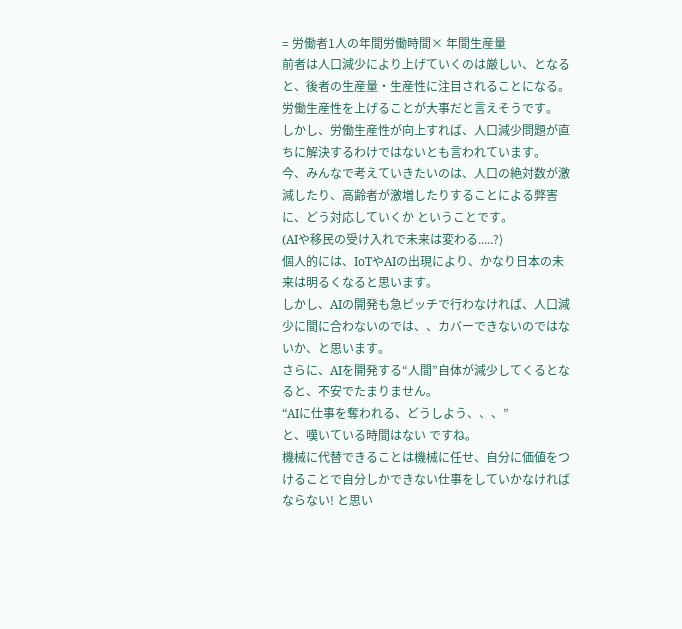= 労働者1人の年間労働時間× 年間生産量
前者は人口減少により上げていくのは厳しい、となると、後者の生産量・生産性に注目されることになる。労働生産性を上げることが大事だと言えそうです。
しかし、労働生産性が向上すれば、人口減少問題が直ちに解決するわけではないとも言われています。
今、みんなで考えていきたいのは、人口の絶対数が激減したり、高齢者が激増したりすることによる弊害に、どう対応していくか ということです。
(AIや移民の受け入れで未来は変わる.....?)
個人的には、IoTやAIの出現により、かなり日本の未来は明るくなると思います。
しかし、AIの開発も急ピッチで行わなければ、人口減少に間に合わないのでは、、カバーできないのではないか、と思います。
さらに、AIを開発する“人間”自体が減少してくるとなると、不安でたまりません。
“AIに仕事を奪われる、どうしよう、、、”
と、嘆いている時間はない ですね。
機械に代替できることは機械に任せ、自分に価値をつけることで自分しかできない仕事をしていかなければならない! と思い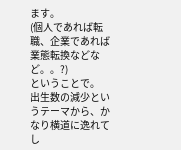ます。
(個人であれば転職、企業であれば業態転換などなど。。?)
ということで。
出生数の減少というテーマから、かなり横道に逸れてし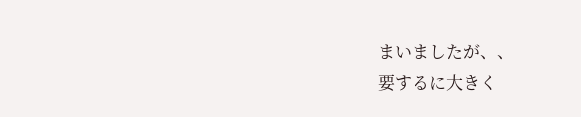まいましたが、、
要するに大きく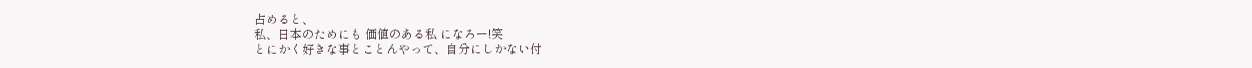占めると、
私、日本のためにも 価値のある私 になろー!笑
とにかく好きな事とことんやって、自分にしかない付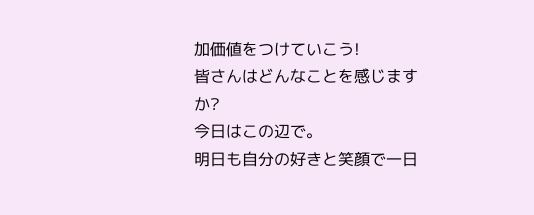加価値をつけていこう!
皆さんはどんなことを感じますか?
今日はこの辺で。
明日も自分の好きと笑顔で一日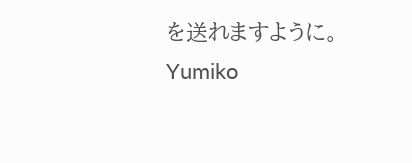を送れますように。
Yumiko